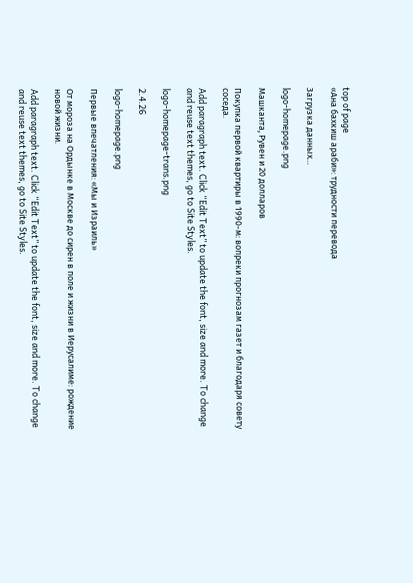top of page
«Ана бахкиш араби»: трудности перевода

Загрузка данных…

logo-homepage.png

Машканта, Рувен и 20 долларов

Покупка первой квартиры в 1990-м: вопреки прогнозам газет и благодаря совету соседа.

Add paragraph text. Click “Edit Text” to update the font, size and more. To change and reuse text themes, go to Site Styles.

logo-homepage-trans.png

2.4.26

logo-homepage.png

Первые впечатления: «Мы и Израиль»

От мороза на Ордынке в Москве до сирен в поле и жизни в Иерусалиме: рождение новой жизни.

Add paragraph text. Click “Edit Text” to update the font, size and more. To change and reuse text themes, go to Site Styles.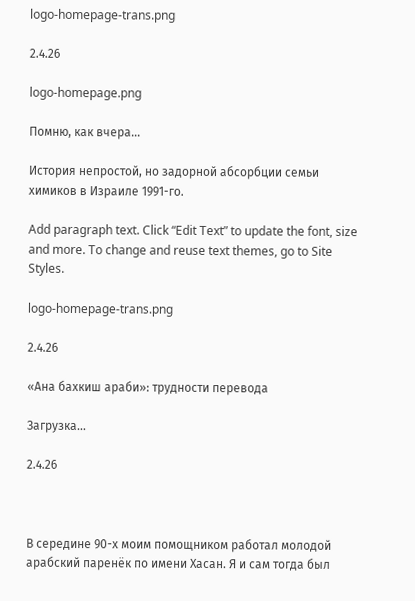logo-homepage-trans.png

2.4.26

logo-homepage.png

Помню, как вчера...

История непростой, но задорной абсорбции семьи химиков в Израиле 1991-го.

Add paragraph text. Click “Edit Text” to update the font, size and more. To change and reuse text themes, go to Site Styles.

logo-homepage-trans.png

2.4.26

«Ана бахкиш араби»: трудности перевода

Загрузка…

2.4.26



В середине 90-х моим помощником работал молодой арабский паренёк по имени Хасан. Я и сам тогда был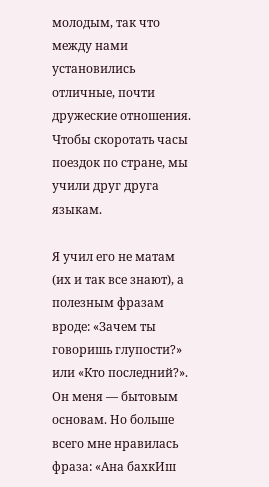молодым, так что между нами установились отличные, почти дружеские отношения. Чтобы скоротать часы поездок по стране, мы учили друг друга языкам.

Я учил его не матам (их и так все знают), а полезным фразам вроде: «Зачем ты говоришь глупости?» или «Кто последний?». Он меня — бытовым основам. Но больше всего мне нравилась фраза: «Ана бахкИш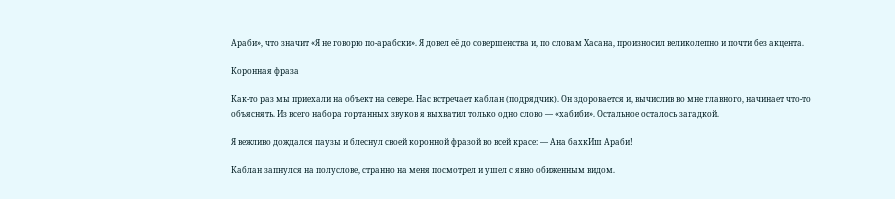Араби», что значит «Я не говорю по-арабски». Я довел её до совершенства и, по словам Хасана, произносил великолепно и почти без акцента.

Коронная фраза

Как-то раз мы приехали на объект на севере. Нас встречает каблан (подрядчик). Он здоровается и, вычислив во мне главного, начинает что-то объяснять. Из всего набора гортанных звуков я выхватил только одно слово — «хабиби». Остальное осталось загадкой.

Я вежливо дождался паузы и блеснул своей коронной фразой во всей красе: — Ана бахкИш Араби!

Каблан запнулся на полуслове, странно на меня посмотрел и ушел с явно обиженным видом.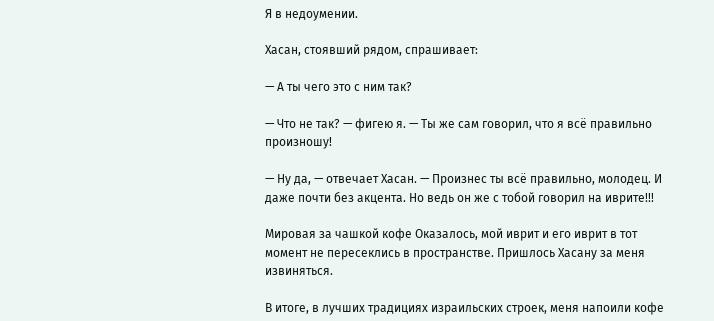Я в недоумении.

Хасан, стоявший рядом, спрашивает:

— А ты чего это с ним так?

— Что не так? — фигею я. — Ты же сам говорил, что я всё правильно произношу!

— Ну да, — отвечает Хасан. — Произнес ты всё правильно, молодец. И даже почти без акцента. Но ведь он же с тобой говорил на иврите!!!

Мировая за чашкой кофе Оказалось, мой иврит и его иврит в тот момент не пересеклись в пространстве. Пришлось Хасану за меня извиняться.

В итоге, в лучших традициях израильских строек, меня напоили кофе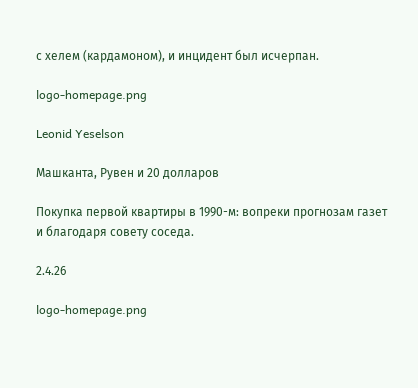с хелем (кардамоном), и инцидент был исчерпан.

logo-homepage.png

Leonid Yeselson

Машканта, Рувен и 20 долларов

Покупка первой квартиры в 1990-м: вопреки прогнозам газет и благодаря совету соседа.

2.4.26

logo-homepage.png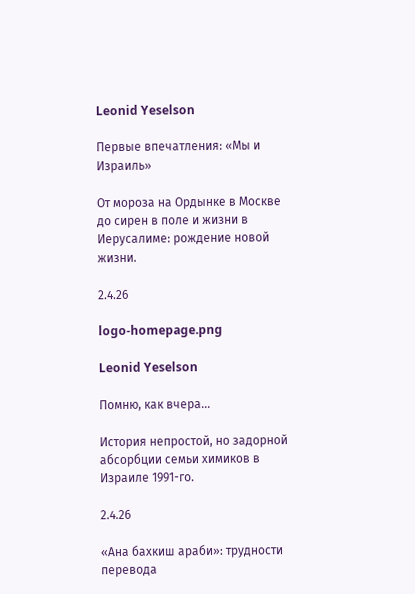Leonid Yeselson

Первые впечатления: «Мы и Израиль»

От мороза на Ордынке в Москве до сирен в поле и жизни в Иерусалиме: рождение новой жизни.

2.4.26

logo-homepage.png

Leonid Yeselson

Помню, как вчера...

История непростой, но задорной абсорбции семьи химиков в Израиле 1991-го.

2.4.26

«Ана бахкиш араби»: трудности перевода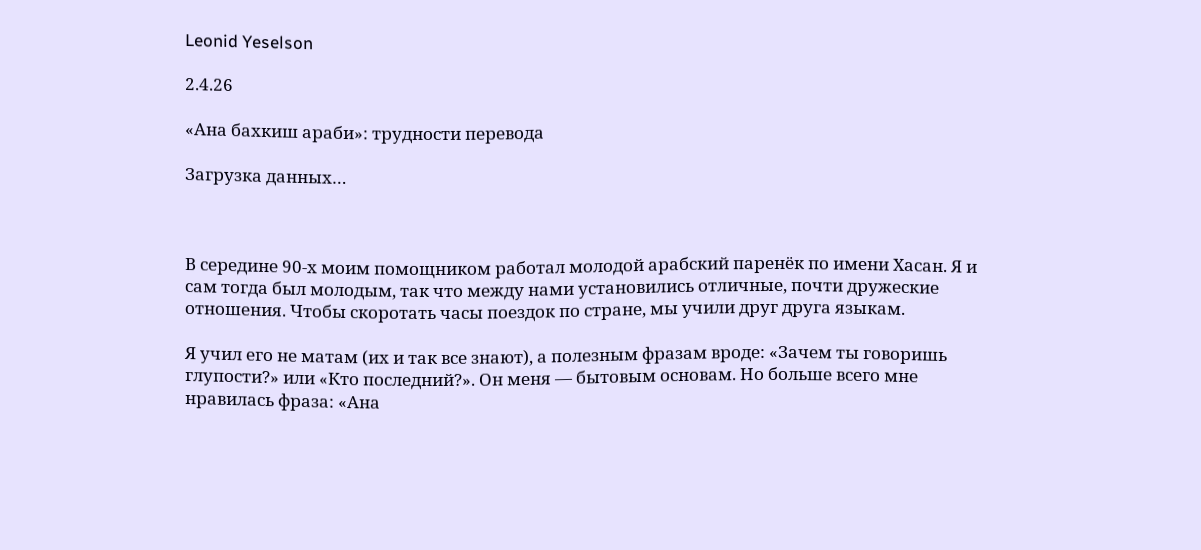Leonid Yeselson

2.4.26

«Ана бахкиш араби»: трудности перевода

Загрузка данных…



В середине 90-х моим помощником работал молодой арабский паренёк по имени Хасан. Я и сам тогда был молодым, так что между нами установились отличные, почти дружеские отношения. Чтобы скоротать часы поездок по стране, мы учили друг друга языкам.

Я учил его не матам (их и так все знают), а полезным фразам вроде: «Зачем ты говоришь глупости?» или «Кто последний?». Он меня — бытовым основам. Но больше всего мне нравилась фраза: «Ана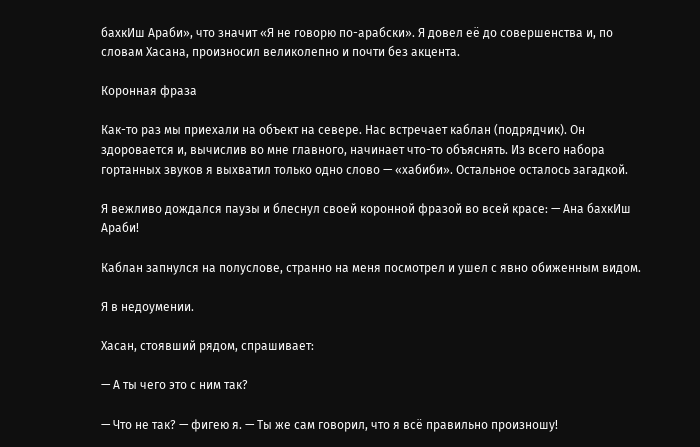бахкИш Араби», что значит «Я не говорю по-арабски». Я довел её до совершенства и, по словам Хасана, произносил великолепно и почти без акцента.

Коронная фраза

Как-то раз мы приехали на объект на севере. Нас встречает каблан (подрядчик). Он здоровается и, вычислив во мне главного, начинает что-то объяснять. Из всего набора гортанных звуков я выхватил только одно слово — «хабиби». Остальное осталось загадкой.

Я вежливо дождался паузы и блеснул своей коронной фразой во всей красе: — Ана бахкИш Араби!

Каблан запнулся на полуслове, странно на меня посмотрел и ушел с явно обиженным видом.

Я в недоумении.

Хасан, стоявший рядом, спрашивает:

— А ты чего это с ним так?

— Что не так? — фигею я. — Ты же сам говорил, что я всё правильно произношу!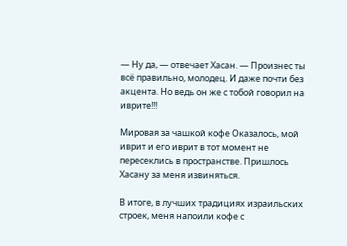— Ну да, — отвечает Хасан. — Произнес ты всё правильно, молодец. И даже почти без акцента. Но ведь он же с тобой говорил на иврите!!!

Мировая за чашкой кофе Оказалось, мой иврит и его иврит в тот момент не пересеклись в пространстве. Пришлось Хасану за меня извиняться.

В итоге, в лучших традициях израильских строек, меня напоили кофе с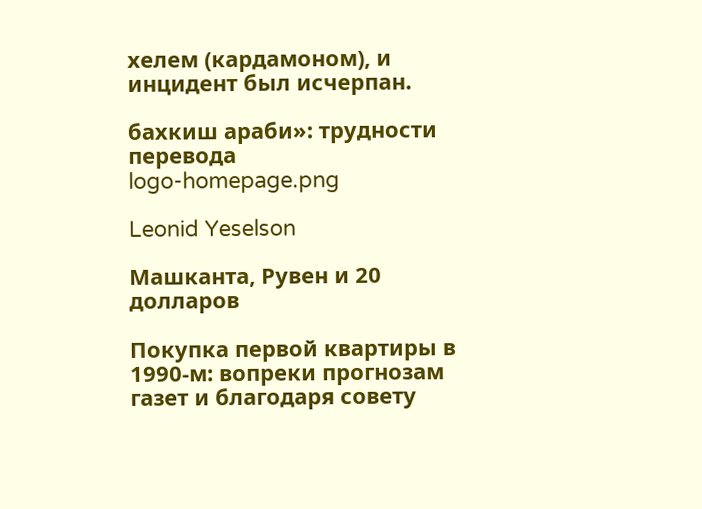хелем (кардамоном), и инцидент был исчерпан.

бахкиш араби»: трудности перевода
logo-homepage.png

Leonid Yeselson

Машканта, Рувен и 20 долларов

Покупка первой квартиры в 1990-м: вопреки прогнозам газет и благодаря совету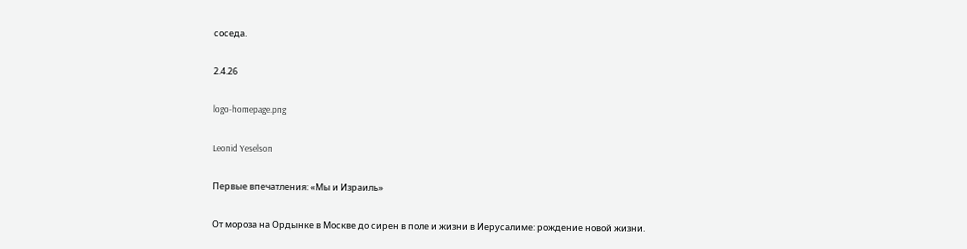соседа.

2.4.26

logo-homepage.png

Leonid Yeselson

Первые впечатления: «Мы и Израиль»

От мороза на Ордынке в Москве до сирен в поле и жизни в Иерусалиме: рождение новой жизни.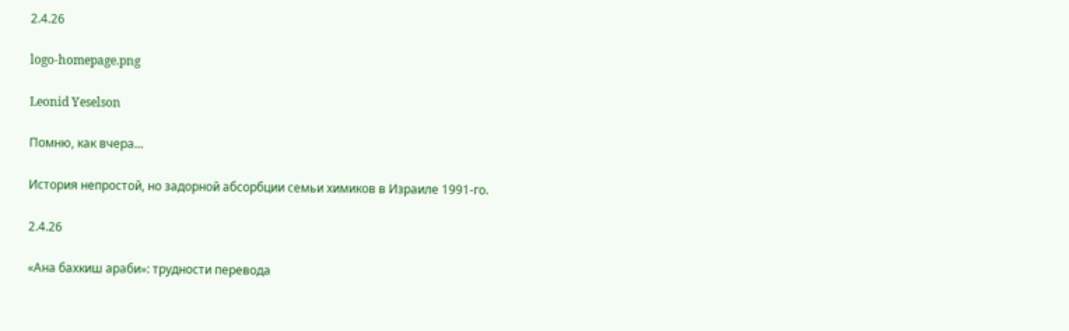2.4.26

logo-homepage.png

Leonid Yeselson

Помню, как вчера...

История непростой, но задорной абсорбции семьи химиков в Израиле 1991-го.

2.4.26

«Ана бахкиш араби»: трудности перевода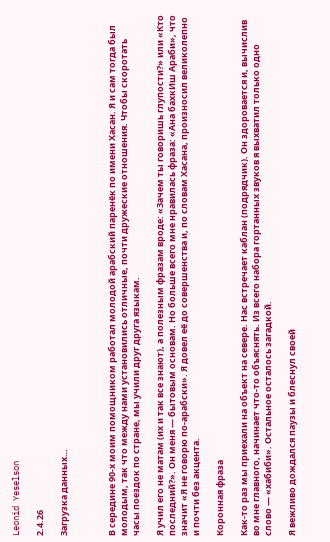Leonid Yeselson

2.4.26

Загрузка данных…



В середине 90-х моим помощником работал молодой арабский паренёк по имени Хасан. Я и сам тогда был молодым, так что между нами установились отличные, почти дружеские отношения. Чтобы скоротать часы поездок по стране, мы учили друг друга языкам.

Я учил его не матам (их и так все знают), а полезным фразам вроде: «Зачем ты говоришь глупости?» или «Кто последний?». Он меня — бытовым основам. Но больше всего мне нравилась фраза: «Ана бахкИш Араби», что значит «Я не говорю по-арабски». Я довел её до совершенства и, по словам Хасана, произносил великолепно и почти без акцента.

Коронная фраза

Как-то раз мы приехали на объект на севере. Нас встречает каблан (подрядчик). Он здоровается и, вычислив во мне главного, начинает что-то объяснять. Из всего набора гортанных звуков я выхватил только одно слово — «хабиби». Остальное осталось загадкой.

Я вежливо дождался паузы и блеснул своей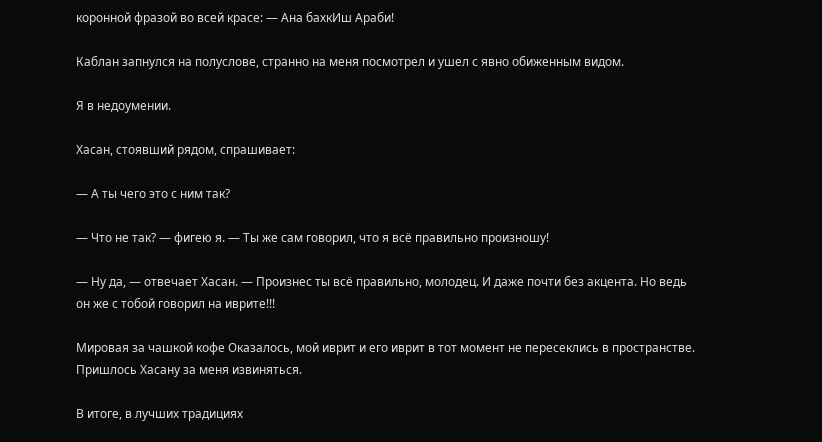коронной фразой во всей красе: — Ана бахкИш Араби!

Каблан запнулся на полуслове, странно на меня посмотрел и ушел с явно обиженным видом.

Я в недоумении.

Хасан, стоявший рядом, спрашивает:

— А ты чего это с ним так?

— Что не так? — фигею я. — Ты же сам говорил, что я всё правильно произношу!

— Ну да, — отвечает Хасан. — Произнес ты всё правильно, молодец. И даже почти без акцента. Но ведь он же с тобой говорил на иврите!!!

Мировая за чашкой кофе Оказалось, мой иврит и его иврит в тот момент не пересеклись в пространстве. Пришлось Хасану за меня извиняться.

В итоге, в лучших традициях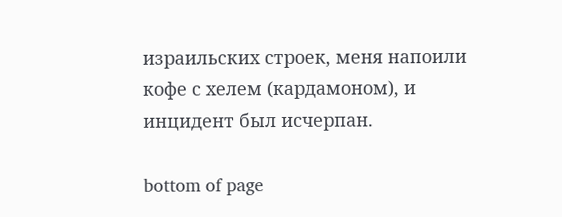израильских строек, меня напоили кофе с хелем (кардамоном), и инцидент был исчерпан.

bottom of page